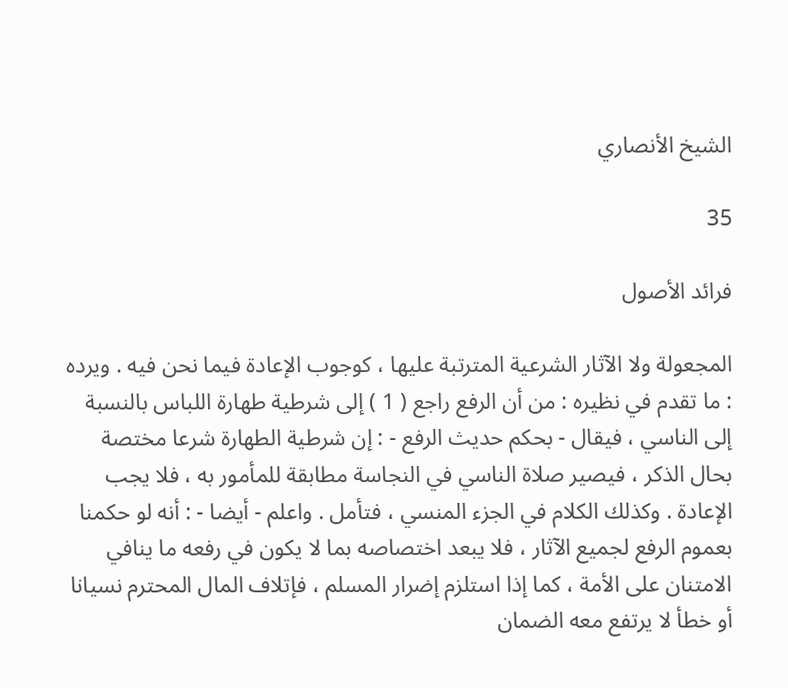الشيخ الأنصاري

35

فرائد الأصول

المجعولة ولا الآثار الشرعية المترتبة عليها ، كوجوب الإعادة فيما نحن فيه . ويرده : ما تقدم في نظيره : من أن الرفع راجع ( 1 ) إلى شرطية طهارة اللباس بالنسبة إلى الناسي ، فيقال - بحكم حديث الرفع - : إن شرطية الطهارة شرعا مختصة بحال الذكر ، فيصير صلاة الناسي في النجاسة مطابقة للمأمور به ، فلا يجب الإعادة . وكذلك الكلام في الجزء المنسي ، فتأمل . واعلم - أيضا - : أنه لو حكمنا بعموم الرفع لجميع الآثار ، فلا يبعد اختصاصه بما لا يكون في رفعه ما ينافي الامتنان على الأمة ، كما إذا استلزم إضرار المسلم ، فإتلاف المال المحترم نسيانا أو خطأ لا يرتفع معه الضمان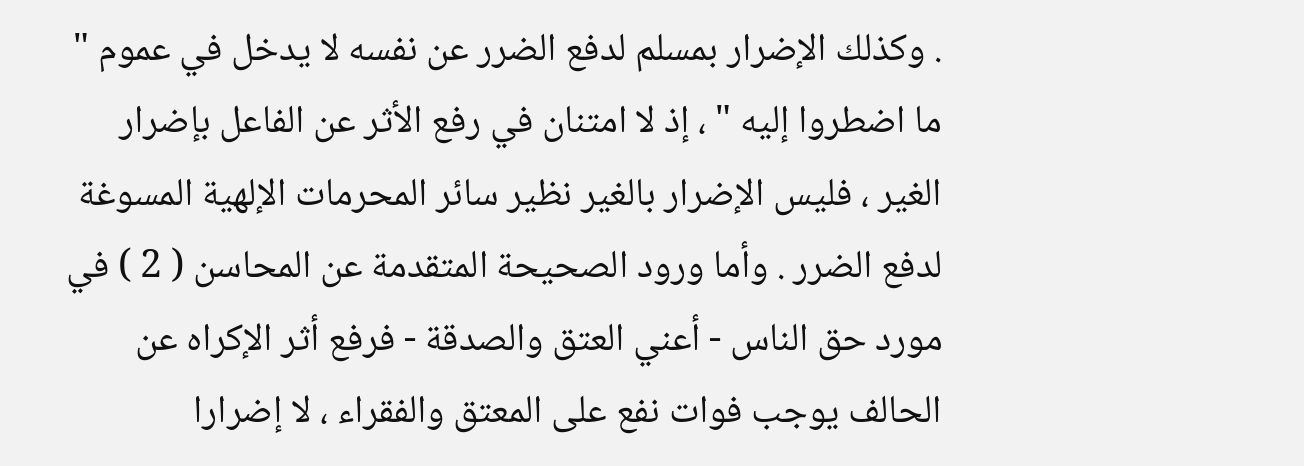. وكذلك الإضرار بمسلم لدفع الضرر عن نفسه لا يدخل في عموم " ما اضطروا إليه " ، إذ لا امتنان في رفع الأثر عن الفاعل بإضرار الغير ، فليس الإضرار بالغير نظير سائر المحرمات الإلهية المسوغة لدفع الضرر . وأما ورود الصحيحة المتقدمة عن المحاسن ( 2 ) في مورد حق الناس - أعني العتق والصدقة - فرفع أثر الإكراه عن الحالف يوجب فوات نفع على المعتق والفقراء ، لا إضرارا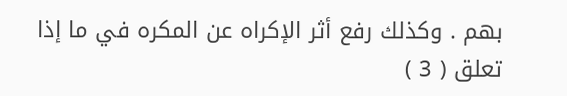بهم . وكذلك رفع أثر الإكراه عن المكره في ما إذا تعلق ( 3 )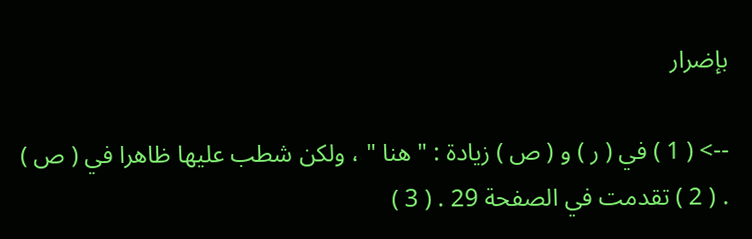بإضرار

--> ( 1 ) في ( ر ) و ( ص ) زيادة : " هنا " ، ولكن شطب عليها ظاهرا في ( ص ) . ( 2 ) تقدمت في الصفحة 29 . ( 3 )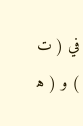في ( ت ) و ( ه‍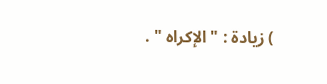) زيادة : " الإكراه " .